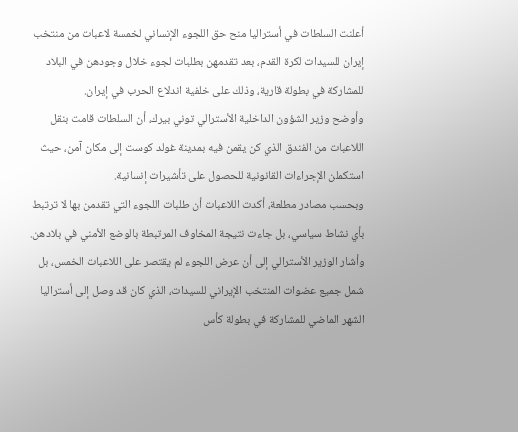أعلنت السلطات في أستراليا منح حق اللجوء الإنساني لخمسة لاعبات من منتخب إيران للسيدات لكرة القدم، بعد تقدمهن بطلبات لجوء خلال وجودهن في البلاد للمشاركة في بطولة قارية، وذلك على خلفية اندلاع الحرب في إيران.
وأوضح وزير الشؤون الداخلية الأسترالي توني بيرك، أن السلطات قامت بنقل اللاعبات من الفندق الذي كن يقمن فيه بمدينة غولد كوست إلى مكان آمن، حيث استكملن الإجراءات القانونية للحصول على تأشيرات إنسانية.
وبحسب مصادر مطلعة، أكدت اللاعبات أن طلبات اللجوء التي تقدمن بها لا ترتبط بأي نشاط سياسي، بل جاءت نتيجة المخاوف المرتبطة بالوضع الأمني في بلادهن.
وأشار الوزير الأسترالي إلى أن عرض اللجوء لم يقتصر على اللاعبات الخمس، بل شمل جميع عضوات المنتخب الإيراني للسيدات، الذي كان قد وصل إلى أستراليا الشهر الماضي للمشاركة في بطولة كأس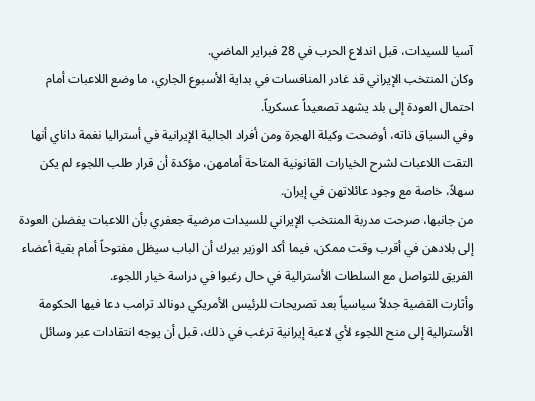آسيا للسيدات، قبل اندلاع الحرب في 28 فبراير الماضي.
وكان المنتخب الإيراني قد غادر المنافسات في بداية الأسبوع الجاري، ما وضع اللاعبات أمام احتمال العودة إلى بلد يشهد تصعيداً عسكرياً.
وفي السياق ذاته، أوضحت وكيلة الهجرة ومن أفراد الجالية الإيرانية في أستراليا نغمة داناي أنها التقت اللاعبات لشرح الخيارات القانونية المتاحة أمامهن، مؤكدة أن قرار طلب اللجوء لم يكن سهلاً، خاصة مع وجود عائلاتهن في إيران.
من جانبها، صرحت مدربة المنتخب الإيراني للسيدات مرضية جعفري بأن اللاعبات يفضلن العودة إلى بلادهن في أقرب وقت ممكن، فيما أكد الوزير بيرك أن الباب سيظل مفتوحاً أمام بقية أعضاء الفريق للتواصل مع السلطات الأسترالية في حال رغبوا في دراسة خيار اللجوء.
وأثارت القضية جدلاً سياسياً بعد تصريحات للرئيس الأمريكي دونالد ترامب دعا فيها الحكومة الأسترالية إلى منح اللجوء لأي لاعبة إيرانية ترغب في ذلك، قبل أن يوجه انتقادات عبر وسائل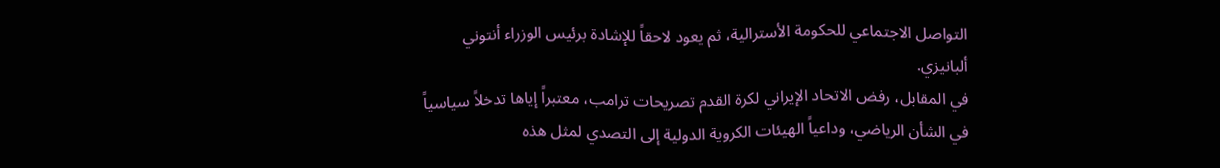التواصل الاجتماعي للحكومة الأسترالية، ثم يعود لاحقاً للإشادة برئيس الوزراء أنتوني ألبانيزي.
في المقابل، رفض الاتحاد الإيراني لكرة القدم تصريحات ترامب، معتبراً إياها تدخلاً سياسياً في الشأن الرياضي، وداعياً الهيئات الكروية الدولية إلى التصدي لمثل هذه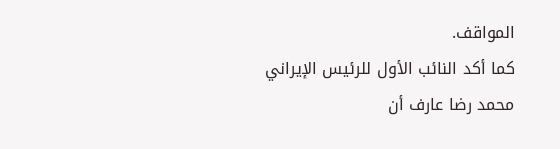المواقف.
كما أكد النائب الأول للرئيس الإيراني محمد رضا عارف أن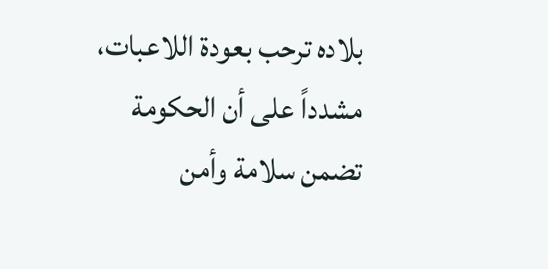بلاده ترحب بعودة اللاعبات، مشدداً على أن الحكومة تضمن سلامة وأمن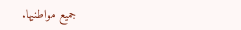جميع مواطنيها.